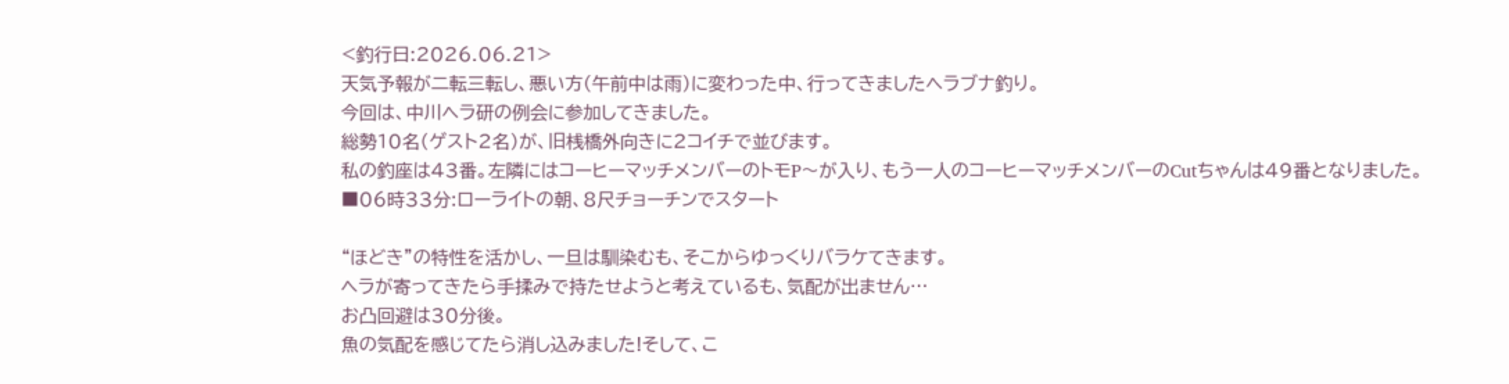<釣行日:2026.06.21>
天気予報が二転三転し、悪い方(午前中は雨)に変わった中、行ってきましたヘラブナ釣り。
今回は、中川ヘラ研の例会に参加してきました。
総勢10名(ゲスト2名)が、旧桟橋外向きに2コイチで並びます。
私の釣座は43番。左隣にはコーヒーマッチメンバーのトモP〜が入り、もう一人のコーヒーマッチメンバーのCutちゃんは49番となりました。
■06時33分:ローライトの朝、8尺チョーチンでスタート

“ほどき”の特性を活かし、一旦は馴染むも、そこからゆっくりバラケてきます。
ヘラが寄ってきたら手揉みで持たせようと考えているも、気配が出ません…
お凸回避は30分後。
魚の気配を感じてたら消し込みました!そして、こ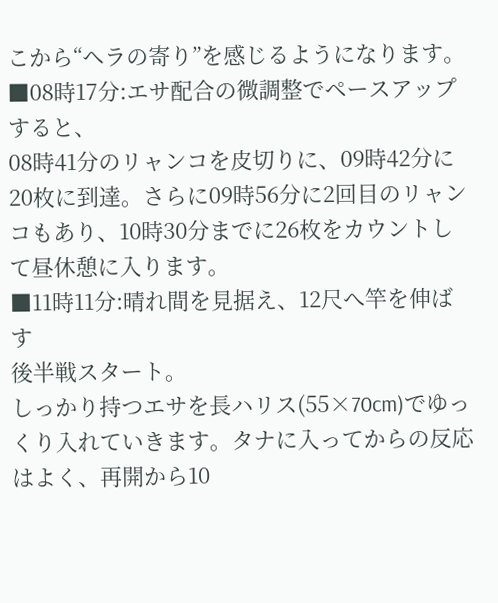こから“ヘラの寄り”を感じるようになります。
■08時17分:エサ配合の微調整でペースアップ
すると、
08時41分のリャンコを皮切りに、09時42分に20枚に到達。さらに09時56分に2回目のリャンコもあり、10時30分までに26枚をカウントして昼休憩に入ります。
■11時11分:晴れ間を見据え、12尺へ竿を伸ばす
後半戦スタート。
しっかり持つエサを長ハリス(55×70cm)でゆっくり入れていきます。タナに入ってからの反応はよく、再開から10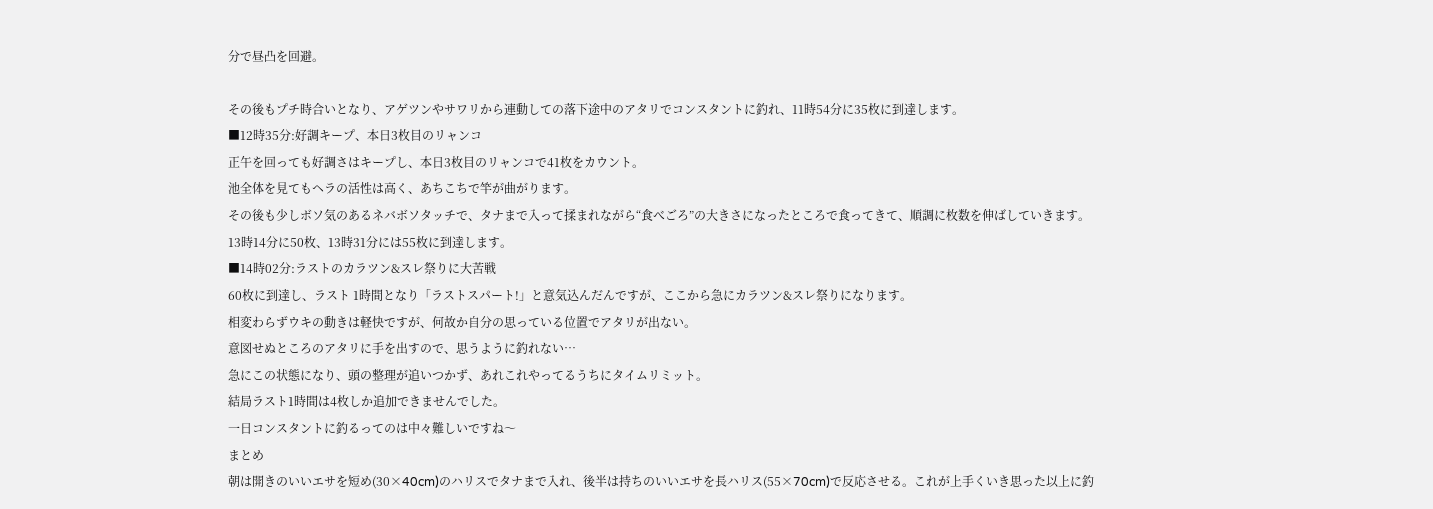分で昼凸を回避。

その後もプチ時合いとなり、アゲツンやサワリから連動しての落下途中のアタリでコンスタントに釣れ、11時54分に35枚に到達します。
■12時35分:好調キープ、本日3枚目のリャンコ
正午を回っても好調さはキープし、本日3枚目のリャンコで41枚をカウント。
池全体を見てもヘラの活性は高く、あちこちで竿が曲がります。
その後も少しボソ気のあるネバボソタッチで、タナまで入って揉まれながら“食べごろ”の大きさになったところで食ってきて、順調に枚数を伸ばしていきます。
13時14分に50枚、13時31分には55枚に到達します。
■14時02分:ラストのカラツン&スレ祭りに大苦戦
60枚に到達し、ラスト 1時間となり「ラストスパート!」と意気込んだんですが、ここから急にカラツン&スレ祭りになります。
相変わらずウキの動きは軽快ですが、何故か自分の思っている位置でアタリが出ない。
意図せぬところのアタリに手を出すので、思うように釣れない…
急にこの状態になり、頭の整理が追いつかず、あれこれやってるうちにタイムリミット。
結局ラスト1時間は4枚しか追加できませんでした。
一日コンスタントに釣るってのは中々難しいですね〜
まとめ
朝は開きのいいエサを短め(30×40cm)のハリスでタナまで入れ、後半は持ちのいいエサを長ハリス(55×70cm)で反応させる。これが上手くいき思った以上に釣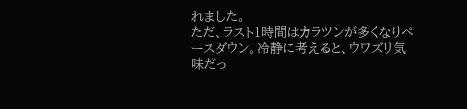れました。
ただ、ラスト1時間はカラツンが多くなりペースダウン。冷静に考えると、ウワズリ気味だっ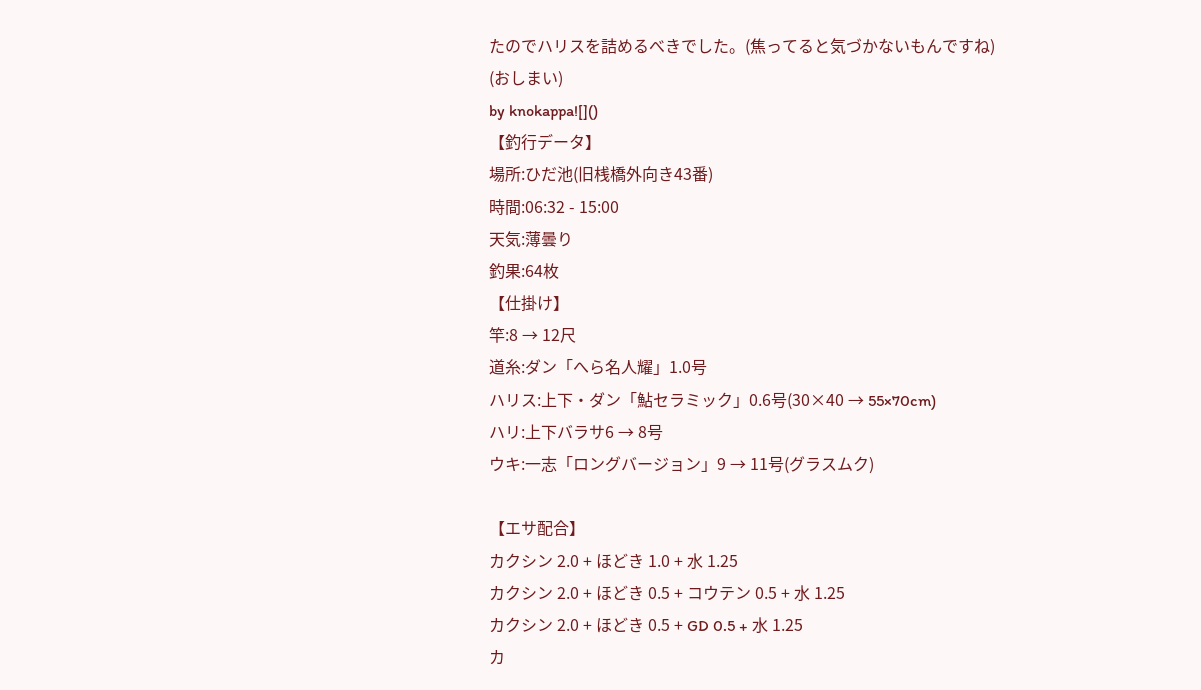たのでハリスを詰めるべきでした。(焦ってると気づかないもんですね)
(おしまい)
by knokappa![]()
【釣行データ】
場所:ひだ池(旧桟橋外向き43番)
時間:06:32 - 15:00
天気:薄曇り
釣果:64枚
【仕掛け】
竿:8 → 12尺
道糸:ダン「へら名人耀」1.0号
ハリス:上下・ダン「鮎セラミック」0.6号(30×40 → 55×70cm)
ハリ:上下バラサ6 → 8号
ウキ:一志「ロングバージョン」9 → 11号(グラスムク)

【エサ配合】
カクシン 2.0 + ほどき 1.0 + 水 1.25
カクシン 2.0 + ほどき 0.5 + コウテン 0.5 + 水 1.25
カクシン 2.0 + ほどき 0.5 + GD 0.5 + 水 1.25
カ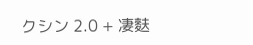クシン 2.0 + 凄麩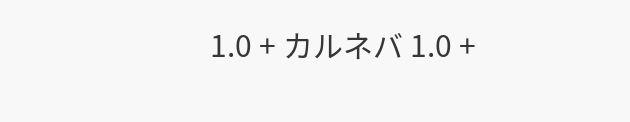1.0 + カルネバ 1.0 +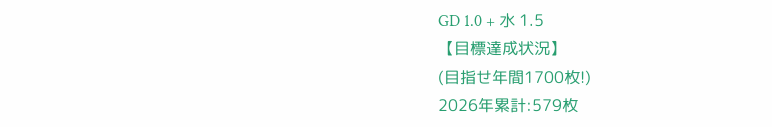GD 1.0 + 水 1.5
【目標達成状況】
(目指せ年間1700枚!)
2026年累計:579枚